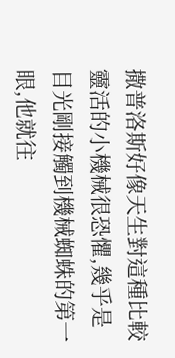撒普洛斯好像天生對這種比較靈活的小機械很恐懼,幾乎是目光剛接觸到機械蜘蛛的第一眼,他就往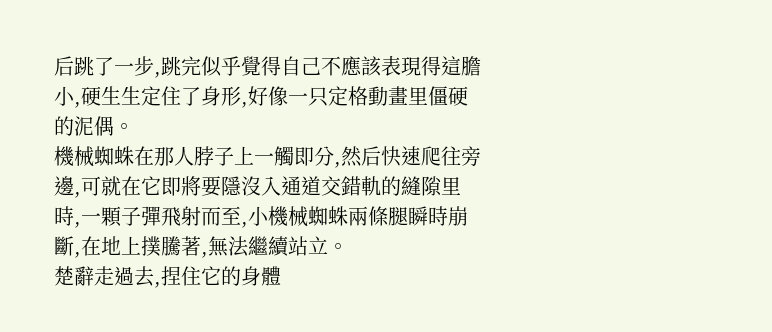后跳了一步,跳完似乎覺得自己不應該表現得這膽小,硬生生定住了身形,好像一只定格動畫里僵硬的泥偶。
機械蜘蛛在那人脖子上一觸即分,然后快速爬往旁邊,可就在它即將要隱沒入通道交錯軌的縫隙里時,一顆子彈飛射而至,小機械蜘蛛兩條腿瞬時崩斷,在地上撲騰著,無法繼續站立。
楚辭走過去,捏住它的身體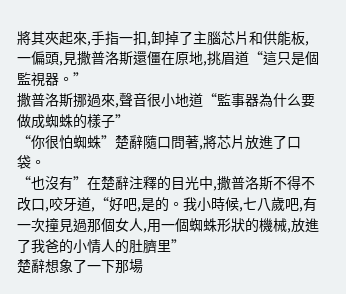將其夾起來,手指一扣,卸掉了主腦芯片和供能板,一偏頭,見撒普洛斯還僵在原地,挑眉道“這只是個監視器。”
撒普洛斯挪過來,聲音很小地道“監事器為什么要做成蜘蛛的樣子”
“你很怕蜘蛛”楚辭隨口問著,將芯片放進了口袋。
“也沒有”在楚辭注釋的目光中,撒普洛斯不得不改口,咬牙道,“好吧,是的。我小時候,七八歲吧,有一次撞見過那個女人,用一個蜘蛛形狀的機械,放進了我爸的小情人的肚臍里”
楚辭想象了一下那場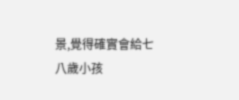景,覺得確實會給七八歲小孩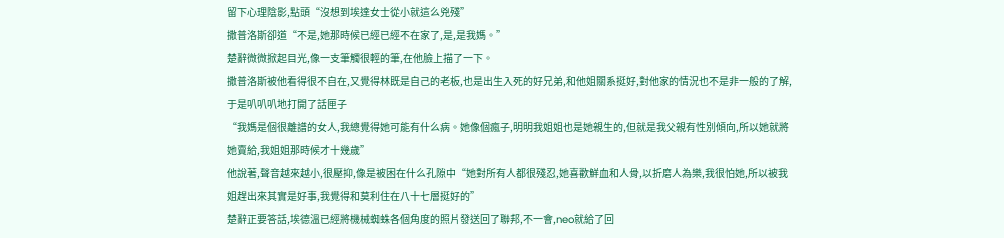留下心理陰影,點頭“沒想到埃達女士從小就這么兇殘”
撒普洛斯卻道“不是,她那時候已經已經不在家了,是,是我媽。”
楚辭微微掀起目光,像一支筆觸很輕的筆,在他臉上描了一下。
撒普洛斯被他看得很不自在,又覺得林既是自己的老板,也是出生入死的好兄弟,和他姐關系挺好,對他家的情況也不是非一般的了解,于是叭叭叭地打開了話匣子
“我媽是個很離譜的女人,我總覺得她可能有什么病。她像個瘋子,明明我姐姐也是她親生的,但就是我父親有性別傾向,所以她就將她賣給,我姐姐那時候才十幾歲”
他說著,聲音越來越小,很壓抑,像是被困在什么孔隙中“她對所有人都很殘忍,她喜歡鮮血和人骨,以折磨人為樂,我很怕她,所以被我姐趕出來其實是好事,我覺得和莫利住在八十七層挺好的”
楚辭正要答話,埃德溫已經將機械蜘蛛各個角度的照片發送回了聯邦,不一會,neo就給了回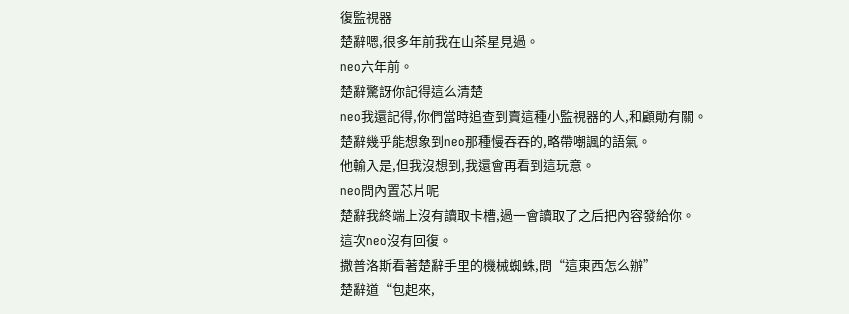復監視器
楚辭嗯,很多年前我在山茶星見過。
neo六年前。
楚辭驚訝你記得這么清楚
neo我還記得,你們當時追查到賣這種小監視器的人,和顧勛有關。
楚辭幾乎能想象到neo那種慢吞吞的,略帶嘲諷的語氣。
他輸入是,但我沒想到,我還會再看到這玩意。
neo問內置芯片呢
楚辭我終端上沒有讀取卡槽,過一會讀取了之后把內容發給你。
這次neo沒有回復。
撒普洛斯看著楚辭手里的機械蜘蛛,問“這東西怎么辦”
楚辭道“包起來,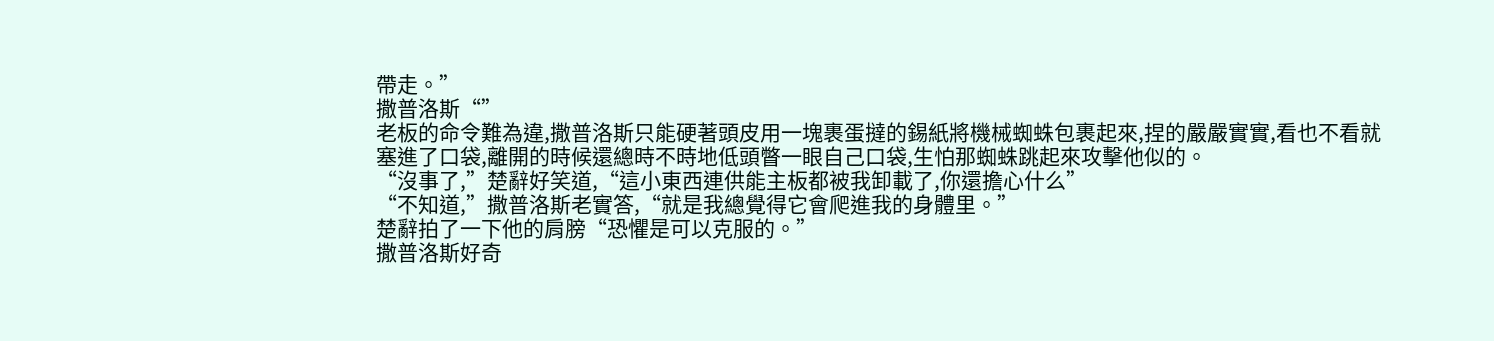帶走。”
撒普洛斯“”
老板的命令難為違,撒普洛斯只能硬著頭皮用一塊裹蛋撻的錫紙將機械蜘蛛包裹起來,捏的嚴嚴實實,看也不看就塞進了口袋,離開的時候還總時不時地低頭瞥一眼自己口袋,生怕那蜘蛛跳起來攻擊他似的。
“沒事了,”楚辭好笑道,“這小東西連供能主板都被我卸載了,你還擔心什么”
“不知道,”撒普洛斯老實答,“就是我總覺得它會爬進我的身體里。”
楚辭拍了一下他的肩膀“恐懼是可以克服的。”
撒普洛斯好奇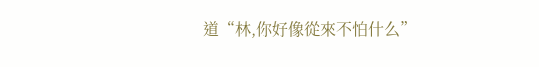道“林,你好像從來不怕什么”